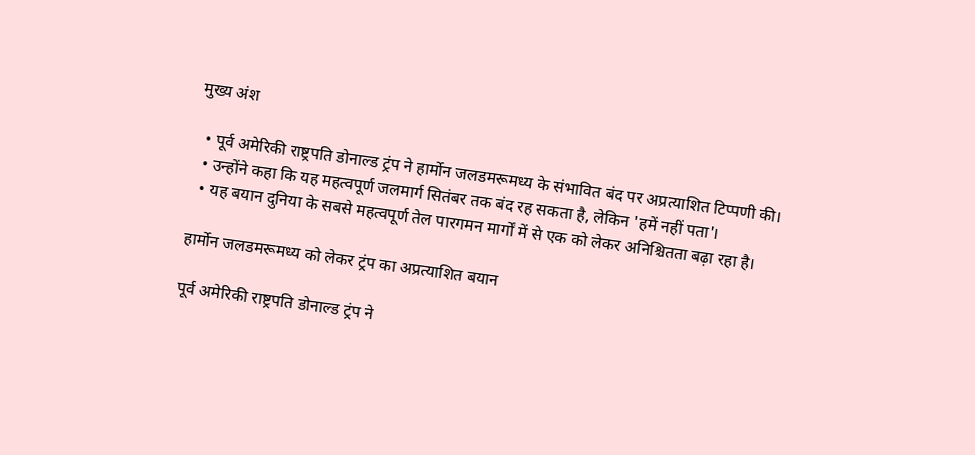मुख्य अंश

  • पूर्व अमेरिकी राष्ट्रपति डोनाल्ड ट्रंप ने हार्मोन जलडमरूमध्य के संभावित बंद पर अप्रत्याशित टिप्पणी की।
  • उन्होंने कहा कि यह महत्वपूर्ण जलमार्ग सितंबर तक बंद रह सकता है, लेकिन 'हमें नहीं पता'।
  • यह बयान दुनिया के सबसे महत्वपूर्ण तेल पारगमन मार्गों में से एक को लेकर अनिश्चितता बढ़ा रहा है।

हार्मोन जलडमरूमध्य को लेकर ट्रंप का अप्रत्याशित बयान

पूर्व अमेरिकी राष्ट्रपति डोनाल्ड ट्रंप ने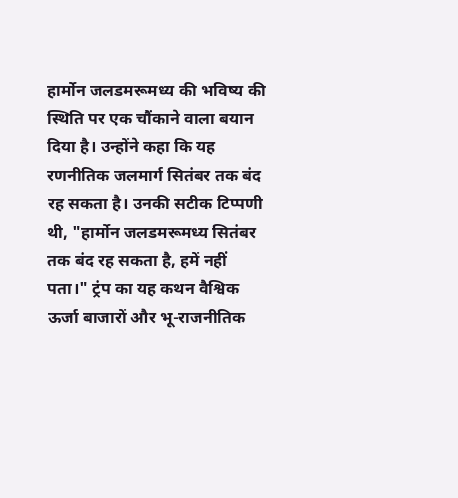हार्मोन जलडमरूमध्य की भविष्य की स्थिति पर एक चौंकाने वाला बयान दिया है। उन्होंने कहा कि यह रणनीतिक जलमार्ग सितंबर तक बंद रह सकता है। उनकी सटीक टिप्पणी थी, "हार्मोन जलडमरूमध्य सितंबर तक बंद रह सकता है, हमें नहीं पता।" ट्रंप का यह कथन वैश्विक ऊर्जा बाजारों और भू-राजनीतिक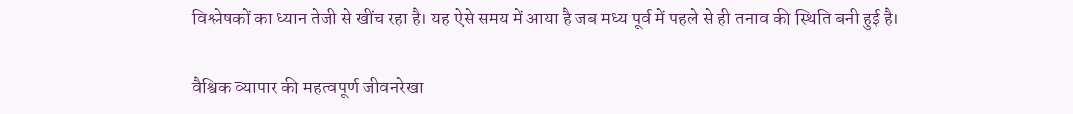विश्लेषकों का ध्यान तेजी से खींच रहा है। यह ऐसे समय में आया है जब मध्य पूर्व में पहले से ही तनाव की स्थिति बनी हुई है।

वैश्विक व्यापार की महत्वपूर्ण जीवनरेखा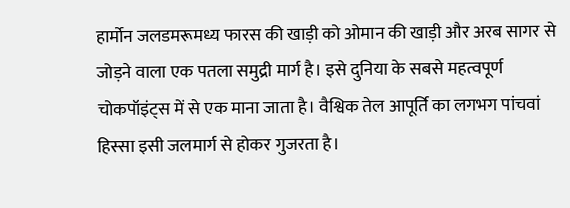हार्मोन जलडमरूमध्य फारस की खाड़ी को ओमान की खाड़ी और अरब सागर से जोड़ने वाला एक पतला समुद्री मार्ग है। इसे दुनिया के सबसे महत्वपूर्ण चोकपॉइंट्स में से एक माना जाता है। वैश्विक तेल आपूर्ति का लगभग पांचवां हिस्सा इसी जलमार्ग से होकर गुजरता है।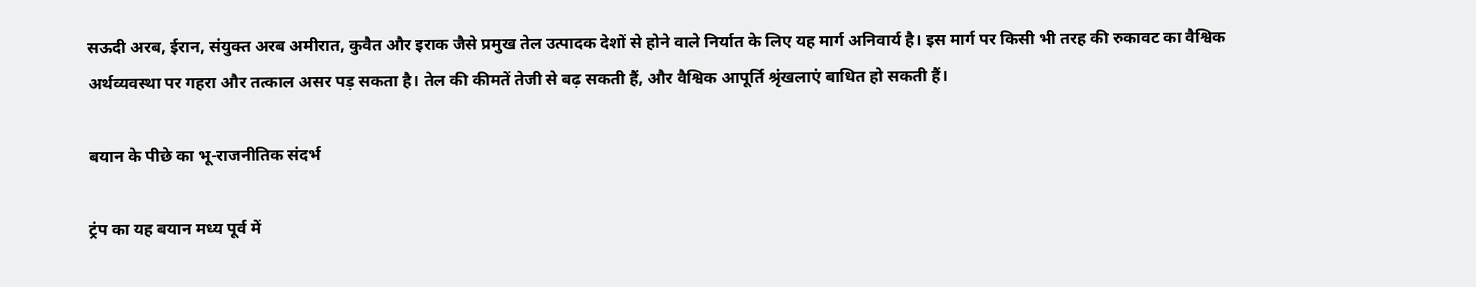सऊदी अरब, ईरान, संयुक्त अरब अमीरात, कुवैत और इराक जैसे प्रमुख तेल उत्पादक देशों से होने वाले निर्यात के लिए यह मार्ग अनिवार्य है। इस मार्ग पर किसी भी तरह की रुकावट का वैश्विक अर्थव्यवस्था पर गहरा और तत्काल असर पड़ सकता है। तेल की कीमतें तेजी से बढ़ सकती हैं, और वैश्विक आपूर्ति श्रृंखलाएं बाधित हो सकती हैं।

बयान के पीछे का भू-राजनीतिक संदर्भ

ट्रंप का यह बयान मध्य पूर्व में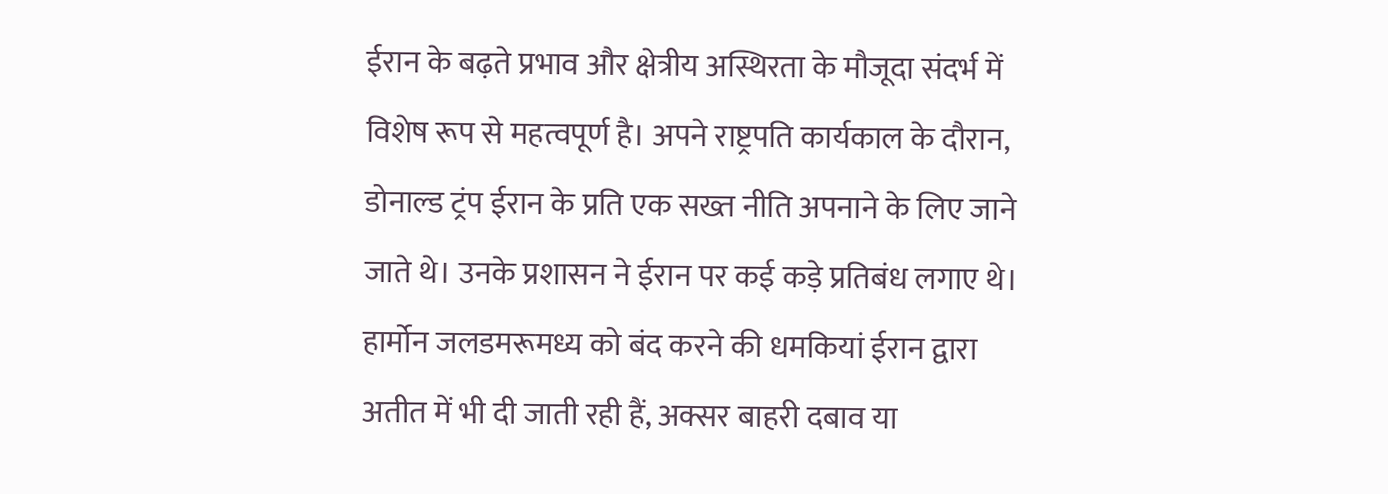ईरान के बढ़ते प्रभाव और क्षेत्रीय अस्थिरता के मौजूदा संदर्भ में विशेष रूप से महत्वपूर्ण है। अपने राष्ट्रपति कार्यकाल के दौरान, डोनाल्ड ट्रंप ईरान के प्रति एक सख्त नीति अपनाने के लिए जाने जाते थे। उनके प्रशासन ने ईरान पर कई कड़े प्रतिबंध लगाए थे। हार्मोन जलडमरूमध्य को बंद करने की धमकियां ईरान द्वारा अतीत में भी दी जाती रही हैं, अक्सर बाहरी दबाव या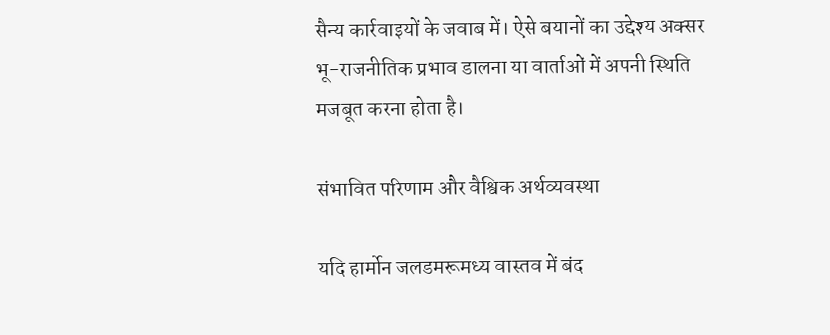सैन्य कार्रवाइयों के जवाब में। ऐसे बयानों का उद्देश्य अक्सर भू-राजनीतिक प्रभाव डालना या वार्ताओं में अपनी स्थिति मजबूत करना होता है।

संभावित परिणाम और वैश्विक अर्थव्यवस्था

यदि हार्मोन जलडमरूमध्य वास्तव में बंद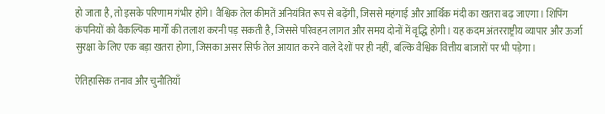हो जाता है, तो इसके परिणाम गंभीर होंगे। वैश्विक तेल कीमतें अनियंत्रित रूप से बढ़ेंगी, जिससे महंगाई और आर्थिक मंदी का खतरा बढ़ जाएगा। शिपिंग कंपनियों को वैकल्पिक मार्गों की तलाश करनी पड़ सकती है, जिससे परिवहन लागत और समय दोनों में वृद्धि होगी। यह कदम अंतरराष्ट्रीय व्यापार और ऊर्जा सुरक्षा के लिए एक बड़ा खतरा होगा, जिसका असर सिर्फ तेल आयात करने वाले देशों पर ही नहीं, बल्कि वैश्विक वित्तीय बाजारों पर भी पड़ेगा।

ऐतिहासिक तनाव और चुनौतियाँ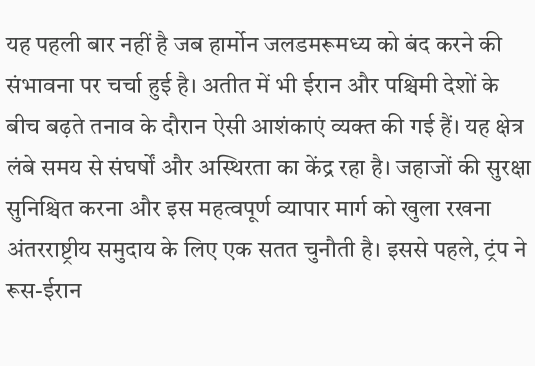यह पहली बार नहीं है जब हार्मोन जलडमरूमध्य को बंद करने की संभावना पर चर्चा हुई है। अतीत में भी ईरान और पश्चिमी देशों के बीच बढ़ते तनाव के दौरान ऐसी आशंकाएं व्यक्त की गई हैं। यह क्षेत्र लंबे समय से संघर्षों और अस्थिरता का केंद्र रहा है। जहाजों की सुरक्षा सुनिश्चित करना और इस महत्वपूर्ण व्यापार मार्ग को खुला रखना अंतरराष्ट्रीय समुदाय के लिए एक सतत चुनौती है। इससे पहले, ट्रंप ने रूस-ईरान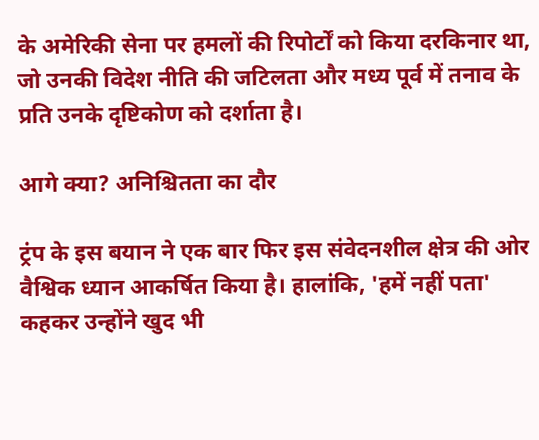के अमेरिकी सेना पर हमलों की रिपोर्टों को किया दरकिनार था, जो उनकी विदेश नीति की जटिलता और मध्य पूर्व में तनाव के प्रति उनके दृष्टिकोण को दर्शाता है।

आगे क्या? अनिश्चितता का दौर

ट्रंप के इस बयान ने एक बार फिर इस संवेदनशील क्षेत्र की ओर वैश्विक ध्यान आकर्षित किया है। हालांकि, 'हमें नहीं पता' कहकर उन्होंने खुद भी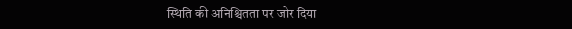स्थिति की अनिश्चितता पर जोर दिया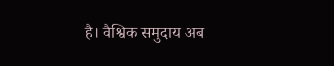है। वैश्विक समुदाय अब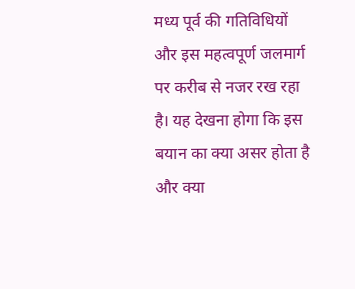मध्य पूर्व की गतिविधियों और इस महत्वपूर्ण जलमार्ग पर करीब से नजर रख रहा है। यह देखना होगा कि इस बयान का क्या असर होता है और क्या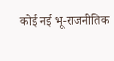कोई नई भू-राजनीतिक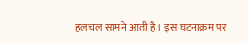हलचल सामने आती है। इस घटनाक्रम पर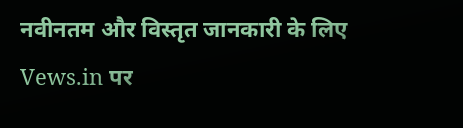नवीनतम और विस्तृत जानकारी के लिए Vews.in पर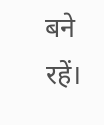बने रहें।